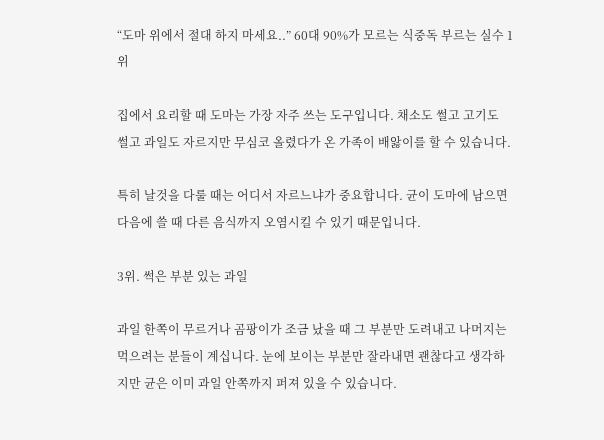“도마 위에서 절대 하지 마세요..” 60대 90%가 모르는 식중독 부르는 실수 1위

집에서 요리할 때 도마는 가장 자주 쓰는 도구입니다. 채소도 썰고 고기도 썰고 과일도 자르지만 무심코 올렸다가 온 가족이 배앓이를 할 수 있습니다.

특히 날것을 다룰 때는 어디서 자르느냐가 중요합니다. 균이 도마에 남으면 다음에 쓸 때 다른 음식까지 오염시킬 수 있기 때문입니다.

3위. 썩은 부분 있는 과일

과일 한쪽이 무르거나 곰팡이가 조금 났을 때 그 부분만 도려내고 나머지는 먹으려는 분들이 계십니다. 눈에 보이는 부분만 잘라내면 괜찮다고 생각하지만 균은 이미 과일 안쪽까지 퍼져 있을 수 있습니다.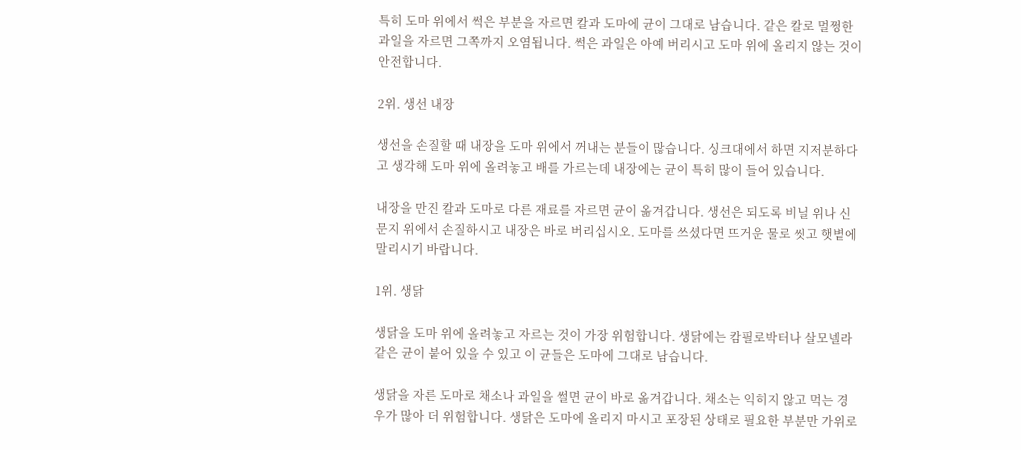특히 도마 위에서 썩은 부분을 자르면 칼과 도마에 균이 그대로 남습니다. 같은 칼로 멀쩡한 과일을 자르면 그쪽까지 오염됩니다. 썩은 과일은 아예 버리시고 도마 위에 올리지 않는 것이 안전합니다.

2위. 생선 내장

생선을 손질할 때 내장을 도마 위에서 꺼내는 분들이 많습니다. 싱크대에서 하면 지저분하다고 생각해 도마 위에 올려놓고 배를 가르는데 내장에는 균이 특히 많이 들어 있습니다.

내장을 만진 칼과 도마로 다른 재료를 자르면 균이 옮겨갑니다. 생선은 되도록 비닐 위나 신문지 위에서 손질하시고 내장은 바로 버리십시오. 도마를 쓰셨다면 뜨거운 물로 씻고 햇볕에 말리시기 바랍니다.

1위. 생닭

생닭을 도마 위에 올려놓고 자르는 것이 가장 위험합니다. 생닭에는 캄필로박터나 살모넬라 같은 균이 붙어 있을 수 있고 이 균들은 도마에 그대로 남습니다.

생닭을 자른 도마로 채소나 과일을 썰면 균이 바로 옮겨갑니다. 채소는 익히지 않고 먹는 경우가 많아 더 위험합니다. 생닭은 도마에 올리지 마시고 포장된 상태로 필요한 부분만 가위로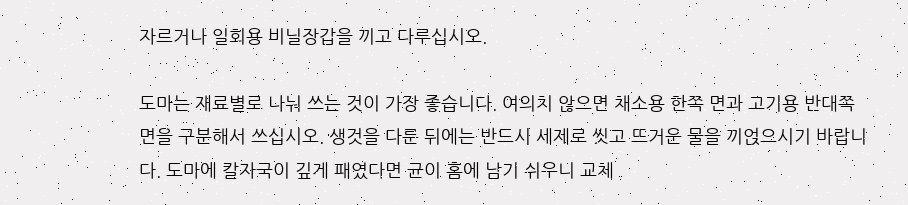자르거나 일회용 비닐장갑을 끼고 다루십시오.

도마는 재료별로 나눠 쓰는 것이 가장 좋습니다. 여의치 않으면 채소용 한쪽 면과 고기용 반대쪽 면을 구분해서 쓰십시오. 생것을 다룬 뒤에는 반드시 세제로 씻고 뜨거운 물을 끼얹으시기 바랍니다. 도마에 칼자국이 깊게 패였다면 균이 홈에 남기 쉬우니 교체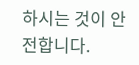하시는 것이 안전합니다.